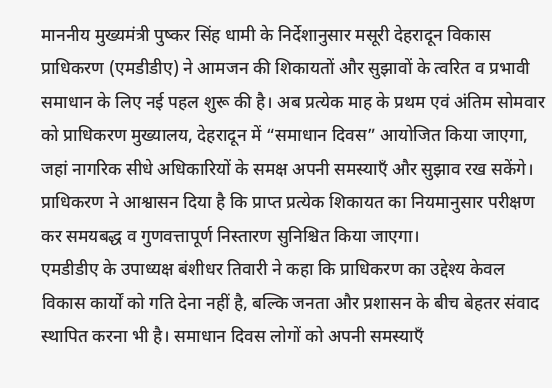माननीय मुख्यमंत्री पुष्कर सिंह धामी के निर्देशानुसार मसूरी देहरादून विकास प्राधिकरण (एमडीडीए) ने आमजन की शिकायतों और सुझावों के त्वरित व प्रभावी समाधान के लिए नई पहल शुरू की है। अब प्रत्येक माह के प्रथम एवं अंतिम सोमवार को प्राधिकरण मुख्यालय, देहरादून में “समाधान दिवस” आयोजित किया जाएगा, जहां नागरिक सीधे अधिकारियों के समक्ष अपनी समस्याएँ और सुझाव रख सकेंगे। प्राधिकरण ने आश्वासन दिया है कि प्राप्त प्रत्येक शिकायत का नियमानुसार परीक्षण कर समयबद्ध व गुणवत्तापूर्ण निस्तारण सुनिश्चित किया जाएगा।
एमडीडीए के उपाध्यक्ष बंशीधर तिवारी ने कहा कि प्राधिकरण का उद्देश्य केवल विकास कार्यों को गति देना नहीं है, बल्कि जनता और प्रशासन के बीच बेहतर संवाद स्थापित करना भी है। समाधान दिवस लोगों को अपनी समस्याएँ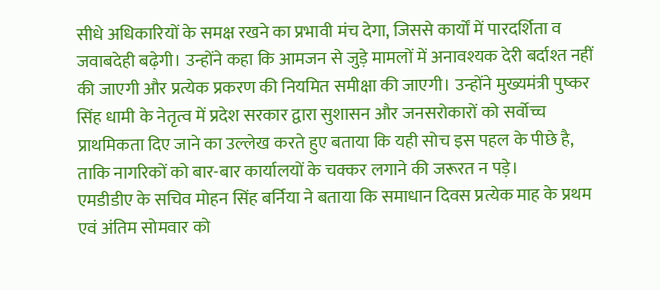सीधे अधिकारियों के समक्ष रखने का प्रभावी मंच देगा, जिससे कार्यों में पारदर्शिता व जवाबदेही बढ़ेगी। उन्होंने कहा कि आमजन से जुड़े मामलों में अनावश्यक देरी बर्दाश्त नहीं की जाएगी और प्रत्येक प्रकरण की नियमित समीक्षा की जाएगी। उन्होंने मुख्यमंत्री पुष्कर सिंह धामी के नेतृत्व में प्रदेश सरकार द्वारा सुशासन और जनसरोकारों को सर्वोच्च प्राथमिकता दिए जाने का उल्लेख करते हुए बताया कि यही सोच इस पहल के पीछे है, ताकि नागरिकों को बार-बार कार्यालयों के चक्कर लगाने की जरूरत न पड़े।
एमडीडीए के सचिव मोहन सिंह बर्निया ने बताया कि समाधान दिवस प्रत्येक माह के प्रथम एवं अंतिम सोमवार को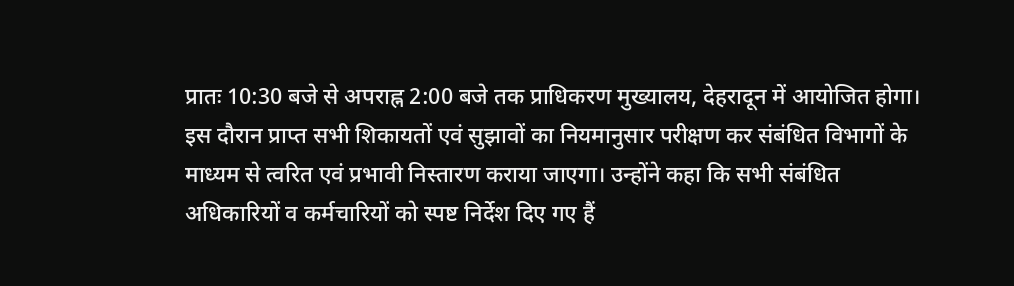प्रातः 10:30 बजे से अपराह्न 2:00 बजे तक प्राधिकरण मुख्यालय, देहरादून में आयोजित होगा। इस दौरान प्राप्त सभी शिकायतों एवं सुझावों का नियमानुसार परीक्षण कर संबंधित विभागों के माध्यम से त्वरित एवं प्रभावी निस्तारण कराया जाएगा। उन्होंने कहा कि सभी संबंधित अधिकारियों व कर्मचारियों को स्पष्ट निर्देश दिए गए हैं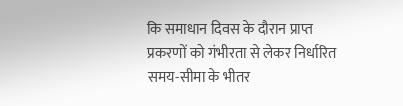कि समाधान दिवस के दौरान प्राप्त प्रकरणों को गंभीरता से लेकर निर्धारित समय-सीमा के भीतर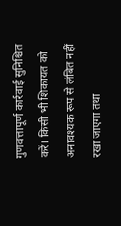गुणवत्तापूर्ण कार्रवाई सुनिश्चित करें। किसी भी शिकायत को अनावश्यक रूप से लंबित नहीं रखा जाएगा तथा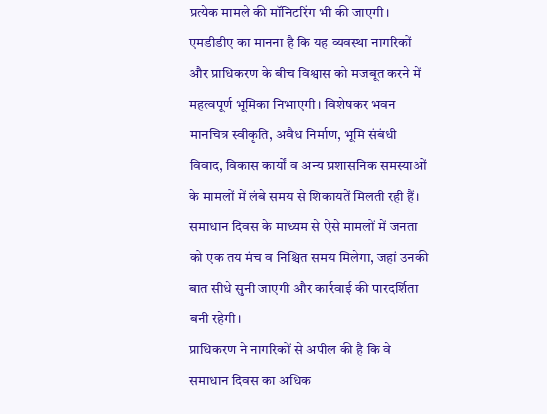प्रत्येक मामले की मॉनिटरिंग भी की जाएगी।
एमडीडीए का मानना है कि यह व्यवस्था नागरिकों और प्राधिकरण के बीच विश्वास को मजबूत करने में महत्वपूर्ण भूमिका निभाएगी। विशेषकर भवन मानचित्र स्वीकृति, अवैध निर्माण, भूमि संबंधी विवाद, विकास कार्यों व अन्य प्रशासनिक समस्याओं के मामलों में लंबे समय से शिकायतें मिलती रही हैं। समाधान दिवस के माध्यम से ऐसे मामलों में जनता को एक तय मंच व निश्चित समय मिलेगा, जहां उनकी बात सीधे सुनी जाएगी और कार्रवाई की पारदर्शिता बनी रहेगी।
प्राधिकरण ने नागरिकों से अपील की है कि वे समाधान दिवस का अधिक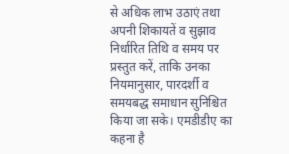से अधिक लाभ उठाएं तथा अपनी शिकायतें व सुझाव निर्धारित तिथि व समय पर प्रस्तुत करें, ताकि उनका नियमानुसार, पारदर्शी व समयबद्ध समाधान सुनिश्चित किया जा सके। एमडीडीए का कहना है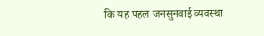कि यह पहल जनसुनवाई व्यवस्था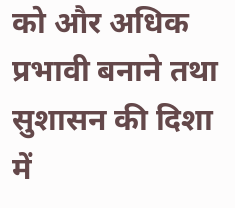को और अधिक प्रभावी बनाने तथा सुशासन की दिशा में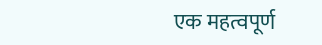एक महत्वपूर्ण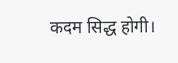कदम सिद्ध होगी।